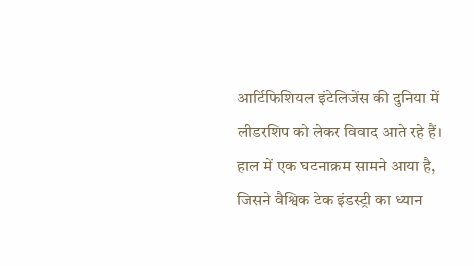आर्टिफिशियल इंटेलिजेंस की दुनिया में लीडरशिप को लेकर विवाद आते रहे हैं। हाल में एक घटनाक्रम सामने आया है, जिसने वैश्विक टेक इंडस्ट्री का ध्यान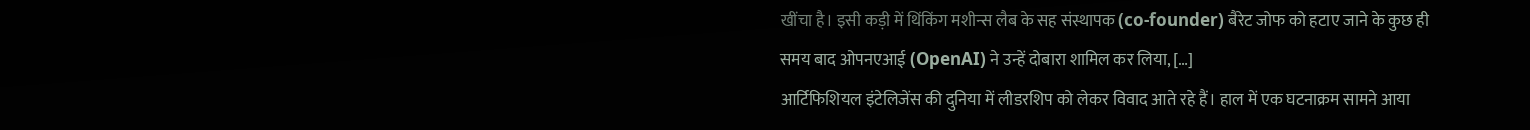खींचा है। इसी कड़ी में थिंकिंग मशीन्स लैब के सह संस्थापक (co-founder) बैरेट जोफ को हटाए जाने के कुछ ही समय बाद ओपनएआई (OpenAI) ने उन्हें दोबारा शामिल कर लिया, […]
आर्टिफिशियल इंटेलिजेंस की दुनिया में लीडरशिप को लेकर विवाद आते रहे हैं। हाल में एक घटनाक्रम सामने आया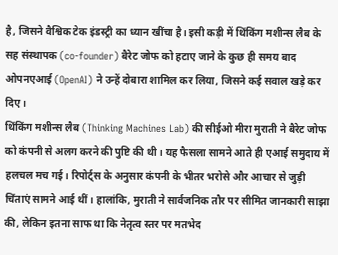है, जिसने वैश्विक टेक इंडस्ट्री का ध्यान खींचा है। इसी कड़ी में थिंकिंग मशीन्स लैब के सह संस्थापक (co-founder) बैरेट जोफ को हटाए जाने के कुछ ही समय बाद ओपनएआई (OpenAI) ने उन्हें दोबारा शामिल कर लिया, जिसने कई सवाल खड़े कर दिए।
थिंकिंग मशीन्स लैब (Thinking Machines Lab) की सीईओ मीरा मुराती ने बैरेट जोफ को कंपनी से अलग करने की पुष्टि की थी। यह फैसला सामने आते ही एआई समुदाय में हलचल मच गई। रिपोर्ट्स के अनुसार कंपनी के भीतर भरोसे और आचार से जुड़ी चिंताएं सामने आई थीं। हालांकि, मुराती ने सार्वजनिक तौर पर सीमित जानकारी साझा की, लेकिन इतना साफ था कि नेतृत्व स्तर पर मतभेद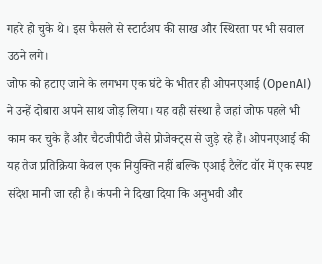गहरे हो चुके थे। इस फैसले से स्टार्टअप की साख और स्थिरता पर भी सवाल उठने लगे।
जोफ को हटाए जाने के लगभग एक घंटे के भीतर ही ओपनएआई (OpenAI) ने उन्हें दोबारा अपने साथ जोड़ लिया। यह वही संस्था है जहां जोफ पहले भी काम कर चुके हैं और चैटजीपीटी जैसे प्रोजेक्ट्स से जुड़े रहे हैं। ओपनएआई की यह तेज प्रतिक्रिया केवल एक नियुक्ति नहीं बल्कि एआई टैलेंट वॉर में एक स्पष्ट संदेश मानी जा रही है। कंपनी ने दिखा दिया कि अनुभवी और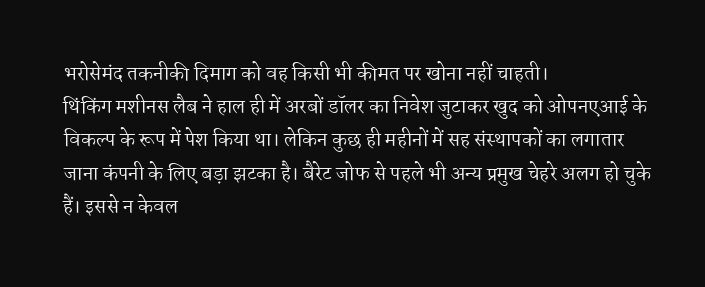भरोसेमंद तकनीकी दिमाग को वह किसी भी कीमत पर खोना नहीं चाहती।
थिंकिंग मशीनस लैब ने हाल ही में अरबों डॉलर का निवेश जुटाकर खुद को ओपनएआई के विकल्प के रूप में पेश किया था। लेकिन कुछ ही महीनों में सह संस्थापकों का लगातार जाना कंपनी के लिए बड़ा झटका है। बैरेट जोफ से पहले भी अन्य प्रमुख चेहरे अलग हो चुके हैं। इससे न केवल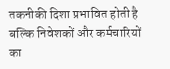तकनीकी दिशा प्रभावित होती है बल्कि निवेशकों और कर्मचारियों का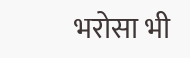भरोसा भी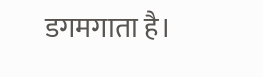डगमगाता है।